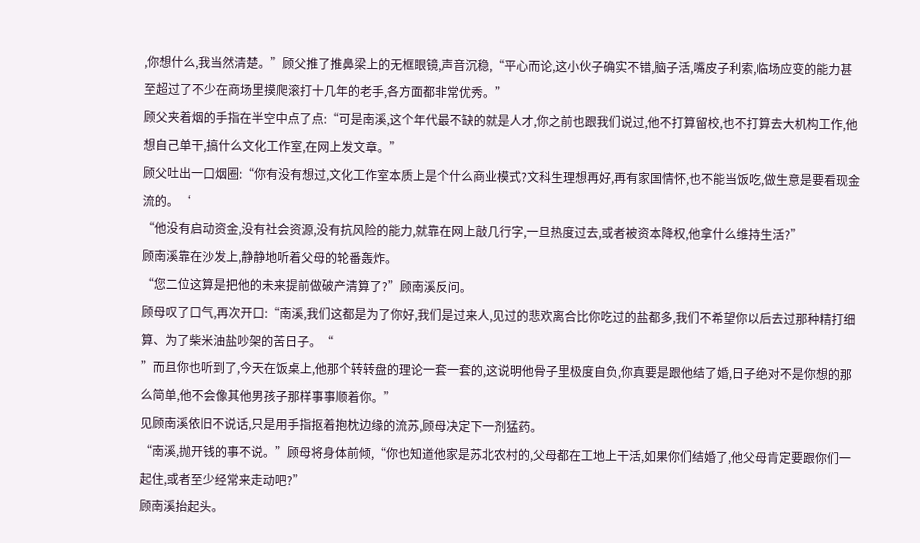,你想什么,我当然清楚。”顾父推了推鼻梁上的无框眼镜,声音沉稳,“平心而论,这小伙子确实不错,脑子活,嘴皮子利索,临场应变的能力甚至超过了不少在商场里摸爬滚打十几年的老手,各方面都非常优秀。”
顾父夹着烟的手指在半空中点了点:“可是南溪,这个年代最不缺的就是人才,你之前也跟我们说过,他不打算留校,也不打算去大机构工作,他想自己单干,搞什么文化工作室,在网上发文章。”
顾父吐出一口烟圈:“你有没有想过,文化工作室本质上是个什么商业模式?文科生理想再好,再有家国情怀,也不能当饭吃,做生意是要看现金流的。‘
“他没有启动资金,没有社会资源,没有抗风险的能力,就靠在网上敲几行字,一旦热度过去,或者被资本降权,他拿什么维持生活?”
顾南溪靠在沙发上,静静地听着父母的轮番轰炸。
“您二位这算是把他的未来提前做破产清算了?”顾南溪反问。
顾母叹了口气,再次开口:“南溪,我们这都是为了你好,我们是过来人,见过的悲欢离合比你吃过的盐都多,我们不希望你以后去过那种精打细算、为了柴米油盐吵架的苦日子。“
”而且你也听到了,今天在饭桌上,他那个转转盘的理论一套一套的,这说明他骨子里极度自负,你真要是跟他结了婚,日子绝对不是你想的那么简单,他不会像其他男孩子那样事事顺着你。”
见顾南溪依旧不说话,只是用手指抠着抱枕边缘的流苏,顾母决定下一剂猛药。
“南溪,抛开钱的事不说。”顾母将身体前倾,“你也知道他家是苏北农村的,父母都在工地上干活,如果你们结婚了,他父母肯定要跟你们一起住,或者至少经常来走动吧?”
顾南溪抬起头。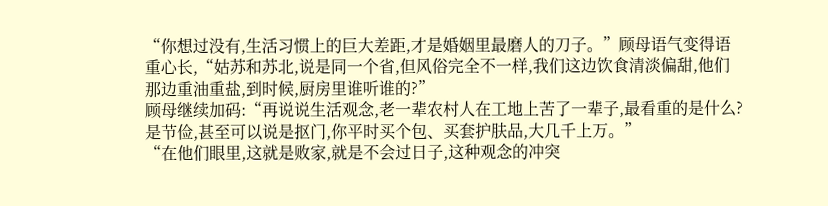“你想过没有,生活习惯上的巨大差距,才是婚姻里最磨人的刀子。”顾母语气变得语重心长,“姑苏和苏北,说是同一个省,但风俗完全不一样,我们这边饮食清淡偏甜,他们那边重油重盐,到时候,厨房里谁听谁的?”
顾母继续加码:“再说说生活观念,老一辈农村人在工地上苦了一辈子,最看重的是什么?是节俭,甚至可以说是抠门,你平时买个包、买套护肤品,大几千上万。”
“在他们眼里,这就是败家,就是不会过日子,这种观念的冲突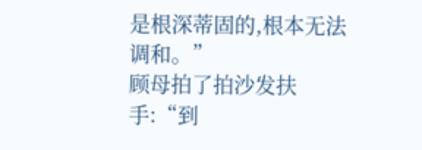是根深蒂固的,根本无法调和。”
顾母拍了拍沙发扶手:“到